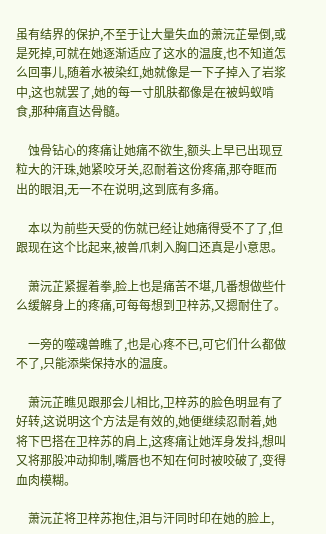虽有结界的保护,不至于让大量失血的萧沅芷晕倒,或是死掉,可就在她逐渐适应了这水的温度,也不知道怎么回事儿,随着水被染红,她就像是一下子掉入了岩浆中,这也就罢了,她的每一寸肌肤都像是在被蚂蚁啃食,那种痛直达骨髓。

    蚀骨钻心的疼痛让她痛不欲生,额头上早已出现豆粒大的汗珠,她紧咬牙关,忍耐着这份疼痛,那夺眶而出的眼泪,无一不在说明,这到底有多痛。

    本以为前些天受的伤就已经让她痛得受不了了,但跟现在这个比起来,被兽爪刺入胸口还真是小意思。

    萧沅芷紧握着拳,脸上也是痛苦不堪,几番想做些什么缓解身上的疼痛,可每每想到卫梓苏,又摁耐住了。

    一旁的噬魂兽瞧了,也是心疼不已,可它们什么都做不了,只能添柴保持水的温度。

    萧沅芷瞧见跟那会儿相比,卫梓苏的脸色明显有了好转,这说明这个方法是有效的,她便继续忍耐着,她将下巴搭在卫梓苏的肩上,这疼痛让她浑身发抖,想叫又将那股冲动抑制,嘴唇也不知在何时被咬破了,变得血肉模糊。

    萧沅芷将卫梓苏抱住,泪与汗同时印在她的脸上,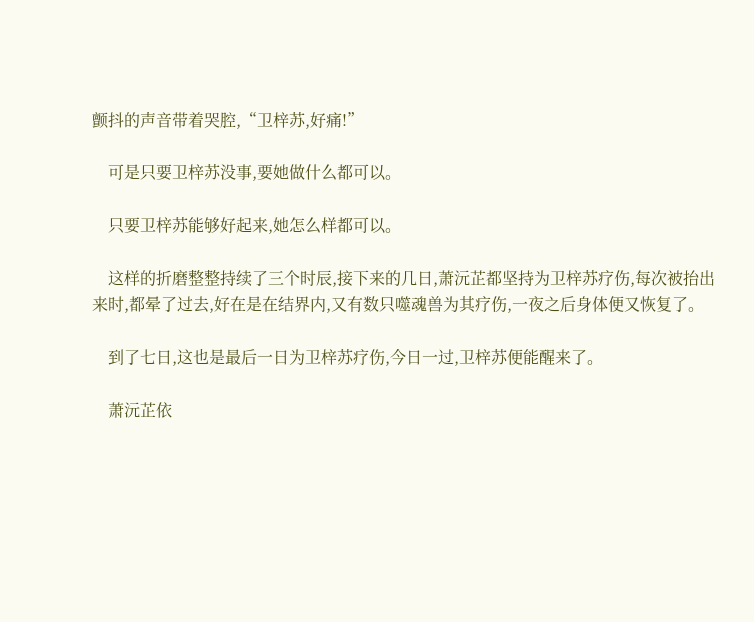颤抖的声音带着哭腔,“卫梓苏,好痛!”

    可是只要卫梓苏没事,要她做什么都可以。

    只要卫梓苏能够好起来,她怎么样都可以。

    这样的折磨整整持续了三个时辰,接下来的几日,萧沅芷都坚持为卫梓苏疗伤,每次被抬出来时,都晕了过去,好在是在结界内,又有数只噬魂兽为其疗伤,一夜之后身体便又恢复了。

    到了七日,这也是最后一日为卫梓苏疗伤,今日一过,卫梓苏便能醒来了。

    萧沅芷依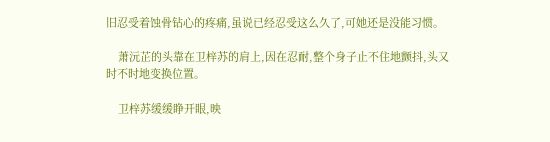旧忍受着蚀骨钻心的疼痛,虽说已经忍受这么久了,可她还是没能习惯。

    萧沅芷的头靠在卫梓苏的肩上,因在忍耐,整个身子止不住地颤抖,头又时不时地变换位置。

    卫梓苏缓缓睁开眼,映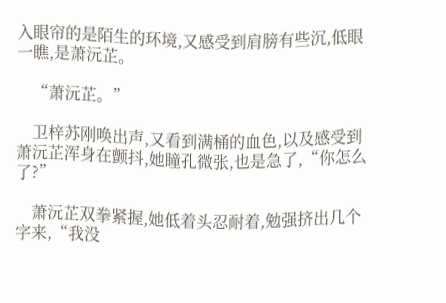入眼帘的是陌生的环境,又感受到肩膀有些沉,低眼一瞧,是萧沅芷。

    “萧沅芷。”

    卫梓苏刚唤出声,又看到满桶的血色,以及感受到萧沅芷浑身在颤抖,她瞳孔微张,也是急了,“你怎么了?”

    萧沅芷双拳紧握,她低着头忍耐着,勉强挤出几个字来,“我没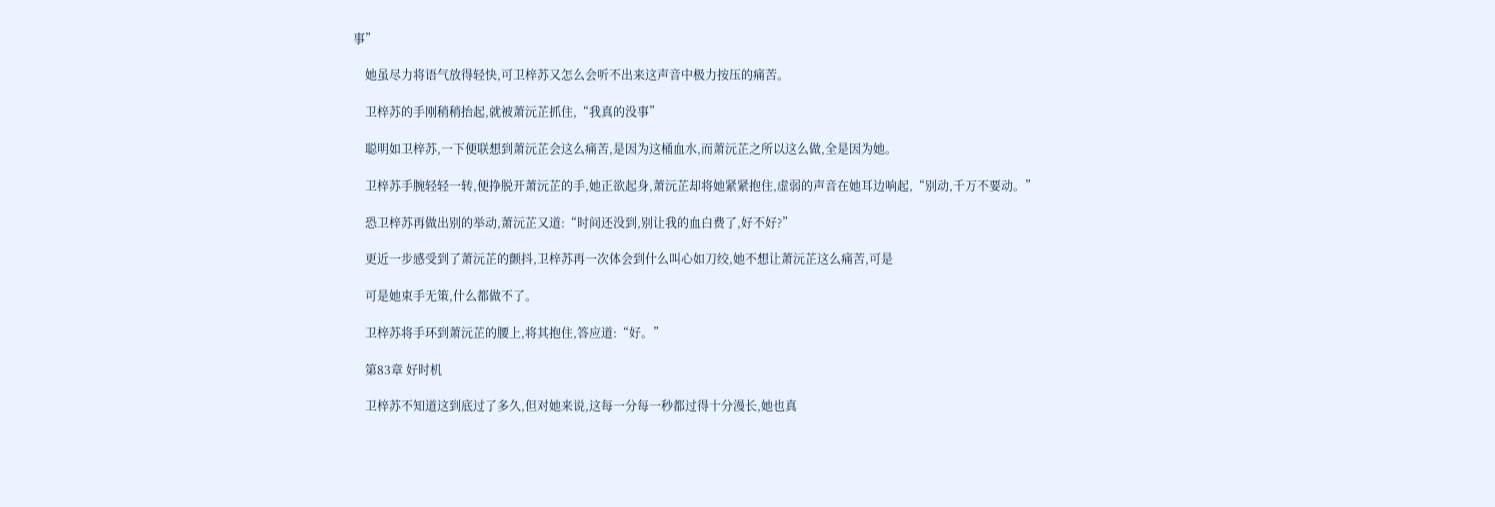事”

    她虽尽力将语气放得轻快,可卫梓苏又怎么会听不出来这声音中极力按压的痛苦。

    卫梓苏的手刚稍稍抬起,就被萧沅芷抓住,“我真的没事”

    聪明如卫梓苏,一下便联想到萧沅芷会这么痛苦,是因为这桶血水,而萧沅芷之所以这么做,全是因为她。

    卫梓苏手腕轻轻一转,便挣脱开萧沅芷的手,她正欲起身,萧沅芷却将她紧紧抱住,虚弱的声音在她耳边响起,“别动,千万不要动。”

    恐卫梓苏再做出别的举动,萧沅芷又道:“时间还没到,别让我的血白费了,好不好?”

    更近一步感受到了萧沅芷的颤抖,卫梓苏再一次体会到什么叫心如刀绞,她不想让萧沅芷这么痛苦,可是

    可是她束手无策,什么都做不了。

    卫梓苏将手环到萧沅芷的腰上,将其抱住,答应道:“好。”

    第83章 好时机

    卫梓苏不知道这到底过了多久,但对她来说,这每一分每一秒都过得十分漫长,她也真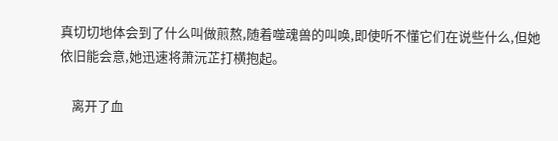真切切地体会到了什么叫做煎熬,随着噬魂兽的叫唤,即使听不懂它们在说些什么,但她依旧能会意,她迅速将萧沅芷打横抱起。

    离开了血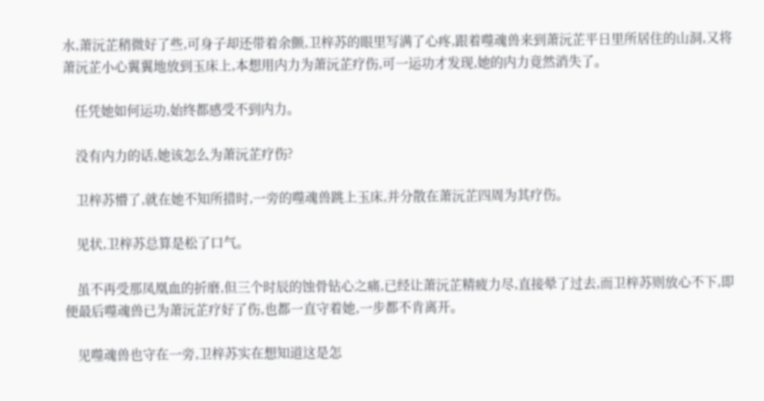水,萧沅芷稍微好了些,可身子却还带着余颤,卫梓苏的眼里写满了心疼,跟着噬魂兽来到萧沅芷平日里所居住的山洞,又将萧沅芷小心翼翼地放到玉床上,本想用内力为萧沅芷疗伤,可一运功才发现,她的内力竟然消失了。

    任凭她如何运功,始终都感受不到内力。

    没有内力的话,她该怎么为萧沅芷疗伤?

    卫梓苏懵了,就在她不知所措时,一旁的噬魂兽跳上玉床,并分散在萧沅芷四周为其疗伤。

    见状,卫梓苏总算是松了口气。

    虽不再受那凤凰血的折磨,但三个时辰的蚀骨钻心之痛,已经让萧沅芷精疲力尽,直接晕了过去,而卫梓苏则放心不下,即便最后噬魂兽已为萧沅芷疗好了伤,也都一直守着她,一步都不肯离开。

    见噬魂兽也守在一旁,卫梓苏实在想知道这是怎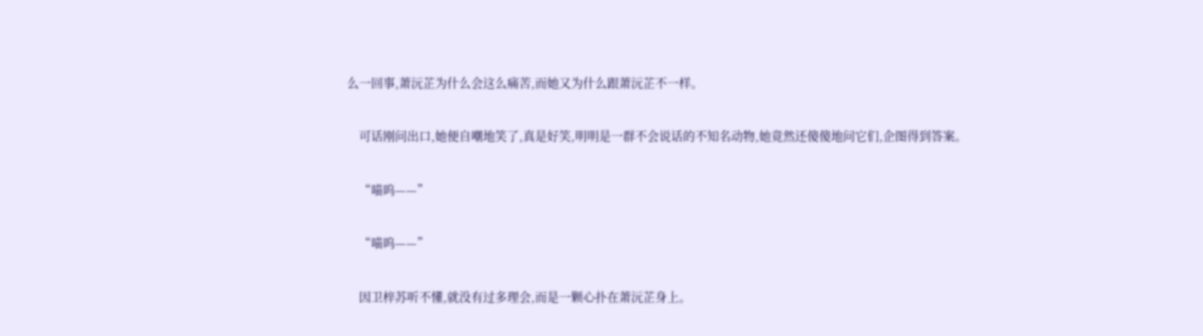么一回事,萧沅芷为什么会这么痛苦,而她又为什么跟萧沅芷不一样。

    可话刚问出口,她便自嘲地笑了,真是好笑,明明是一群不会说话的不知名动物,她竟然还傻傻地问它们,企图得到答案。

    “喵呜——”

    “喵呜——”

    因卫梓苏听不懂,就没有过多理会,而是一颗心扑在萧沅芷身上。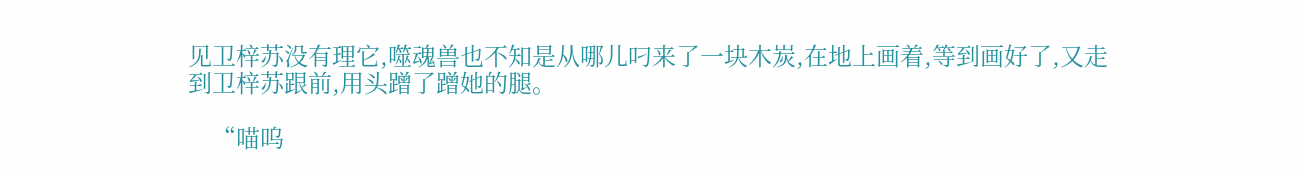见卫梓苏没有理它,噬魂兽也不知是从哪儿叼来了一块木炭,在地上画着,等到画好了,又走到卫梓苏跟前,用头蹭了蹭她的腿。

    “喵呜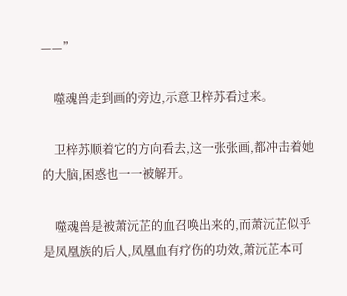——”

    噬魂兽走到画的旁边,示意卫梓苏看过来。

    卫梓苏顺着它的方向看去,这一张张画,都冲击着她的大脑,困惑也一一被解开。

    噬魂兽是被萧沅芷的血召唤出来的,而萧沅芷似乎是凤凰族的后人,凤凰血有疗伤的功效,萧沅芷本可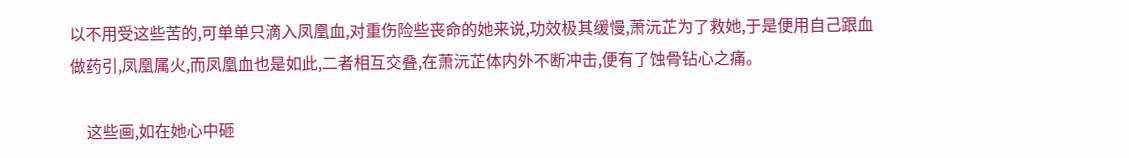以不用受这些苦的,可单单只滴入凤凰血,对重伤险些丧命的她来说,功效极其缓慢,萧沅芷为了救她,于是便用自己跟血做药引,凤凰属火,而凤凰血也是如此,二者相互交叠,在萧沅芷体内外不断冲击,便有了蚀骨钻心之痛。

    这些画,如在她心中砸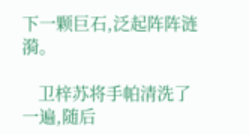下一颗巨石,泛起阵阵涟漪。

    卫梓苏将手帕清洗了一遍,随后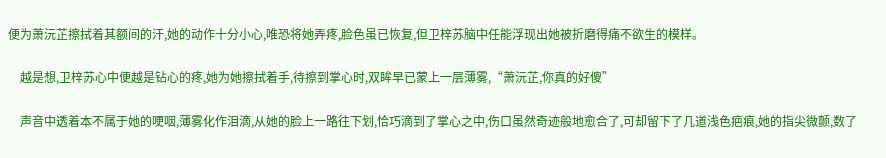便为萧沅芷擦拭着其额间的汗,她的动作十分小心,唯恐将她弄疼,脸色虽已恢复,但卫梓苏脑中任能浮现出她被折磨得痛不欲生的模样。

    越是想,卫梓苏心中便越是钻心的疼,她为她擦拭着手,待擦到掌心时,双眸早已蒙上一层薄雾,“萧沅芷,你真的好傻”

    声音中透着本不属于她的哽咽,薄雾化作泪滴,从她的脸上一路往下划,恰巧滴到了掌心之中,伤口虽然奇迹般地愈合了,可却留下了几道浅色疤痕,她的指尖微颤,数了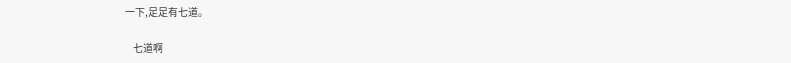一下,足足有七道。

    七道啊